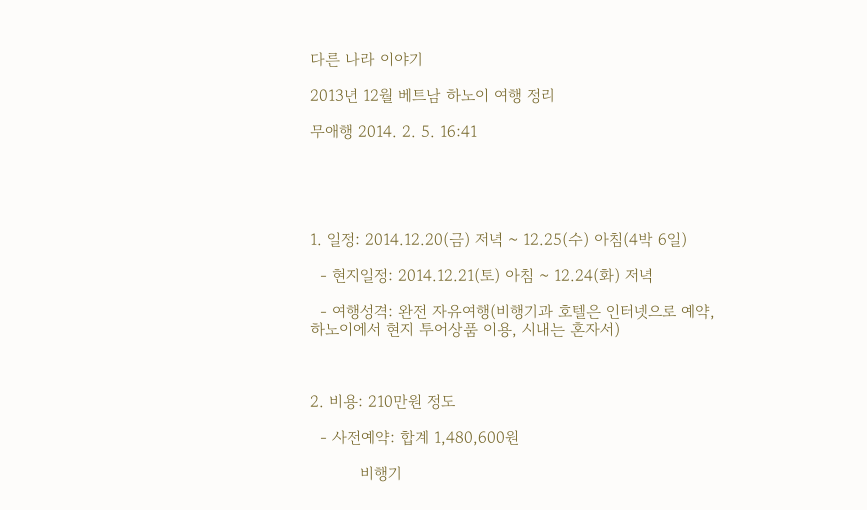다른 나라 이야기

2013년 12월 베트남 하노이 여행 정리

무애행 2014. 2. 5. 16:41





1. 일정: 2014.12.20(금) 저녁 ~ 12.25(수) 아침(4박 6일)

  - 현지일정: 2014.12.21(토) 아침 ~ 12.24(화) 저녁

  - 여행성격: 완전 자유여행(비행기과 호텔은 인터넷으로 예약, 하노이에서 현지 투어상품 이용, 시내는 혼자서)



2. 비용: 210만원 정도

  - 사전예약: 합계 1,480,600원

          비행기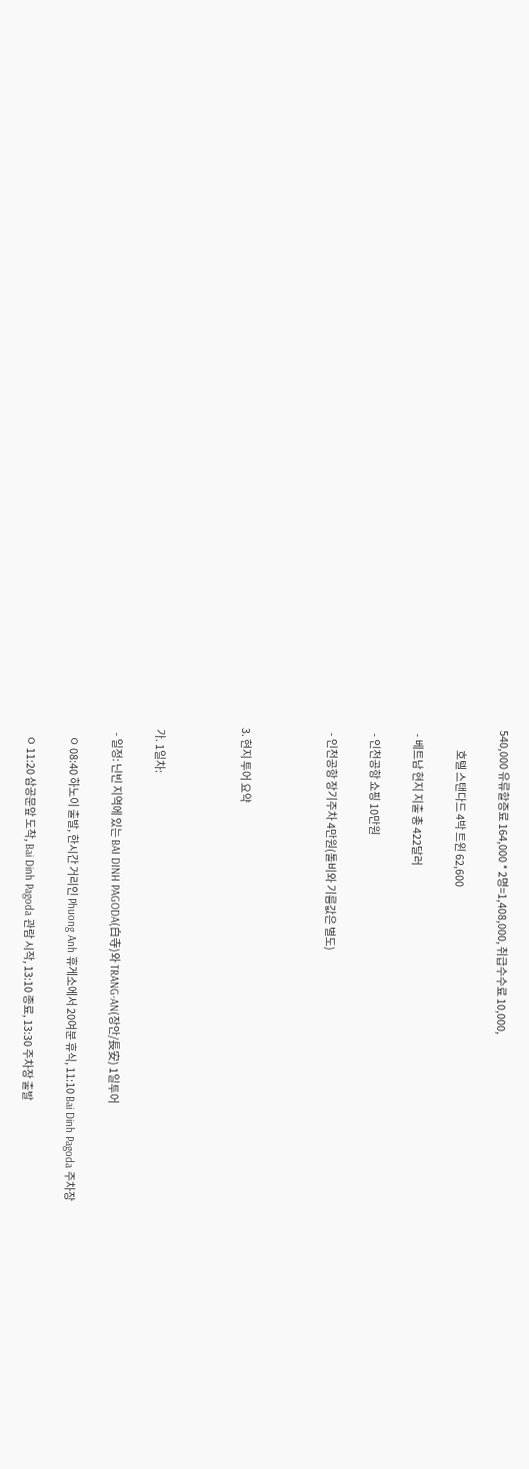540,000 유류할증료 164,000 * 2명=1,408,000, 취급수수료 10,000,

          호텔 스탠다드 4박 트윈 62,600

  - 베트남 현지 지출 총 422달러

  - 인천공항 쇼핑 10만원

  - 인천공항 장기주차 4만원(톨비와 기름값은 별도)



3. 현지 투어 요약



 가. 1일차:

   - 일정: 닌빈 지역에 있는 BAI DINH PAGODA(白寺)와 TRANG-AN(장안/長安) 1일투어

     ㅇ 08:40 하노이 출발, 한시간 거리인 Phuong Anh 휴게소에서 20여분 휴식, 11:10 Bai Dinh Pagoda 주차장

     ㅇ 11:20 삼공문앞 도착, Bai Dinh Pagoda 관람 시작, 13:10 종료, 13:30 주차장 출발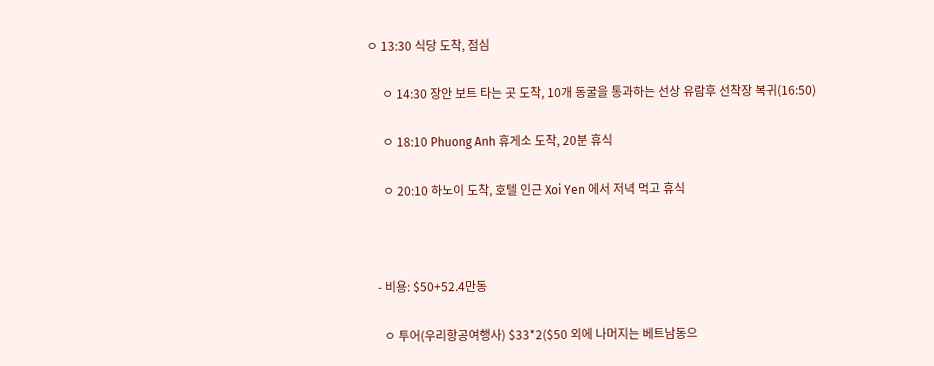ㅇ 13:30 식당 도착, 점심

     ㅇ 14:30 장안 보트 타는 곳 도착, 10개 동굴을 통과하는 선상 유람후 선착장 복귀(16:50)

     ㅇ 18:10 Phuong Anh 휴게소 도착, 20분 휴식

     ㅇ 20:10 하노이 도착, 호텔 인근 Xoi Yen 에서 저녁 먹고 휴식



   - 비용: $50+52.4만동

     ㅇ 투어(우리항공여행사) $33*2($50 외에 나머지는 베트남동으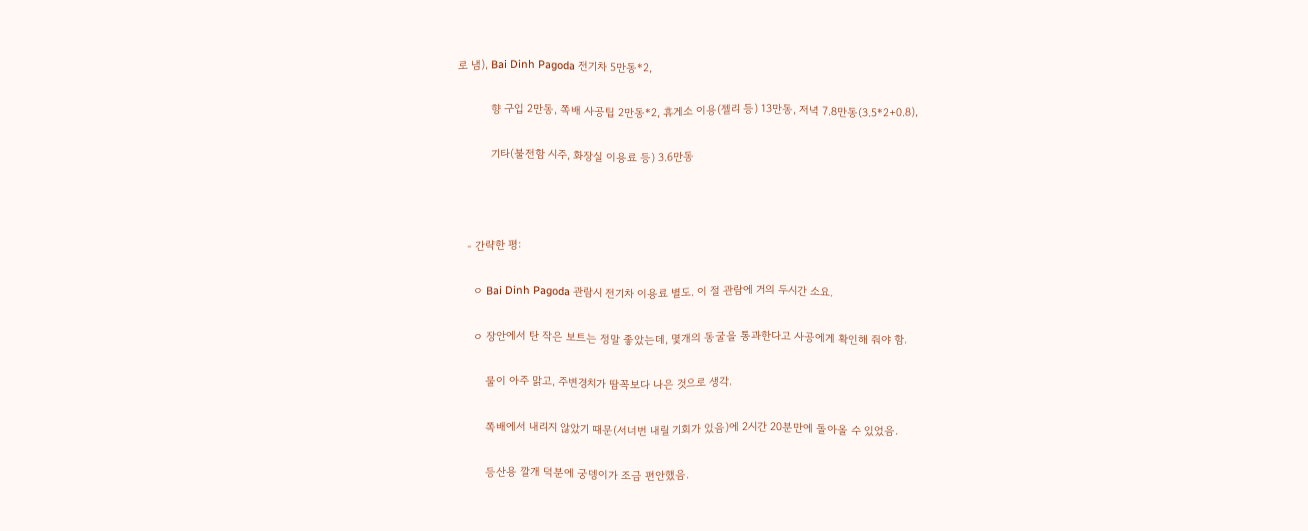로 냄), Bai Dinh Pagoda 전기차 5만동*2,

           향 구입 2만동, 쪽배 사공팁 2만동*2, 휴게소 이용(젤리 등) 13만동, 저녁 7.8만동(3.5*2+0.8),

           기타(불전함 시주, 화장실 이용료 등) 3.6만동



   - 간략한 평:

     ㅇ Bai Dinh Pagoda 관람시 전기차 이용료 별도. 이 절 관람에 거의 두시간 소요.

     ㅇ 장안에서 탄 작은 보트는 정말 좋았는데, 몇개의 동굴을 통과한다고 사공에게 확인해 줘야 함.

         물이 아주 맑고, 주변경치가 땀꼭보다 나은 것으로 생각.

         쪽배에서 내리지 않았기 때문(서너번 내릴 기회가 있음)에 2시간 20분만에 돌아올 수 있었음.

         등산용 깔개 덕분에 궁뎅이가 조금 편안했음.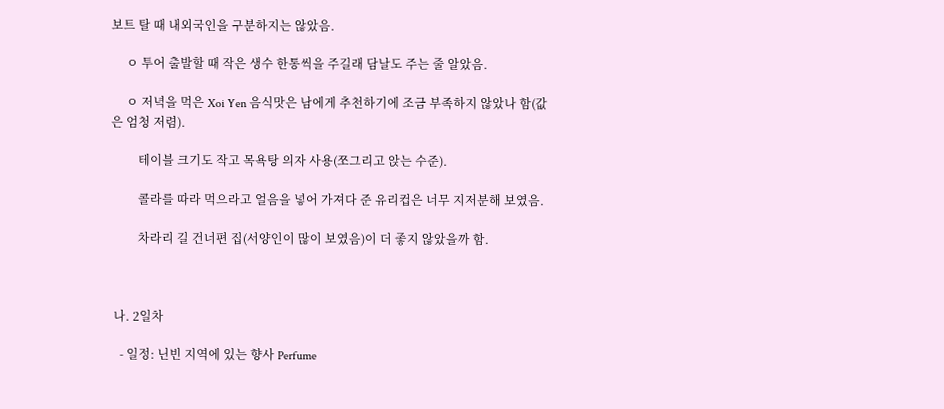보트 탈 때 내외국인을 구분하지는 않았음.

     ㅇ 투어 출발할 때 작은 생수 한통씩을 주길래 담날도 주는 줄 알았음.

     ㅇ 저녁을 먹은 Xoi Yen 음식맛은 남에게 추천하기에 조금 부족하지 않았나 함(값은 엄청 저렴).

         테이블 크기도 작고 목욕탕 의자 사용(쪼그리고 앉는 수준).

         콜라를 따라 먹으라고 얼음을 넣어 가져다 준 유리컵은 너무 지저분해 보였음.

         차라리 길 건너편 집(서양인이 많이 보였음)이 더 좋지 않았을까 함.



 나. 2일차

   - 일정: 닌빈 지역에 있는 향사 Perfume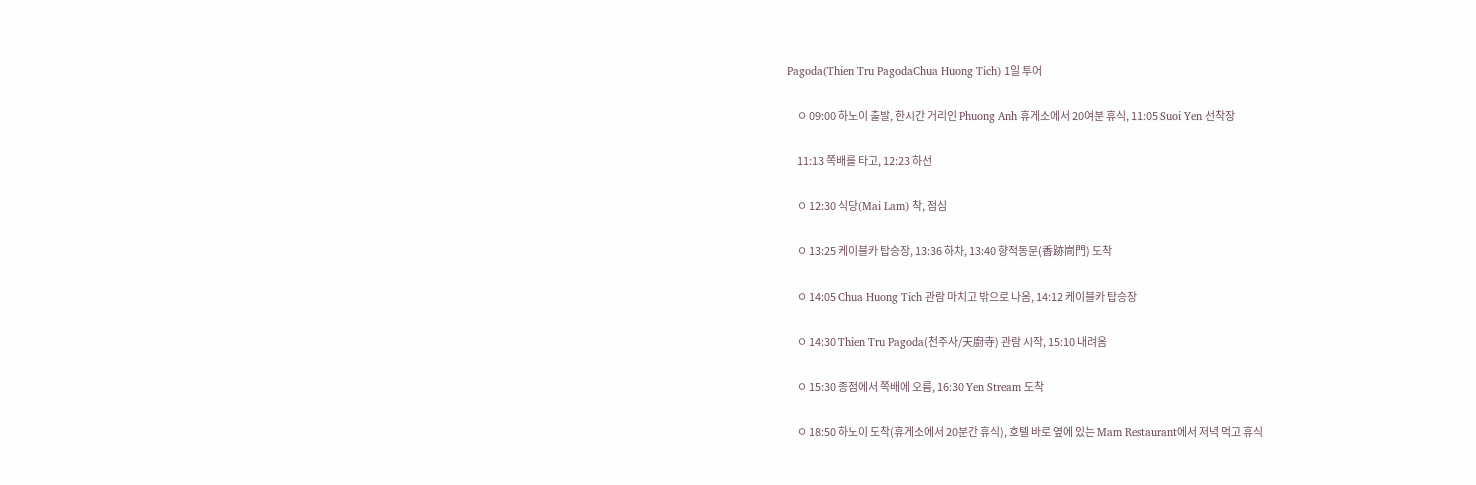Pagoda(Thien Tru PagodaChua Huong Tich) 1일 투어

     ㅇ 09:00 하노이 출발, 한시간 거리인 Phuong Anh 휴게소에서 20여분 휴식, 11:05 Suoi Yen 선착장

     11:13 쪽배를 타고, 12:23 하선

     ㅇ 12:30 식당(Mai Lam) 착, 점심

     ㅇ 13:25 케이블카 탑승장, 13:36 하차, 13:40 향적동문(香跡峝門) 도착

     ㅇ 14:05 Chua Huong Tich 관람 마치고 밖으로 나옴, 14:12 케이블카 탑승장

     ㅇ 14:30 Thien Tru Pagoda(천주사/天廚寺) 관람 시작, 15:10 내려옴

     ㅇ 15:30 종점에서 쪽배에 오름, 16:30 Yen Stream 도착

     ㅇ 18:50 하노이 도착(휴게소에서 20분간 휴식), 호텔 바로 옆에 있는 Mam Restaurant에서 저녁 먹고 휴식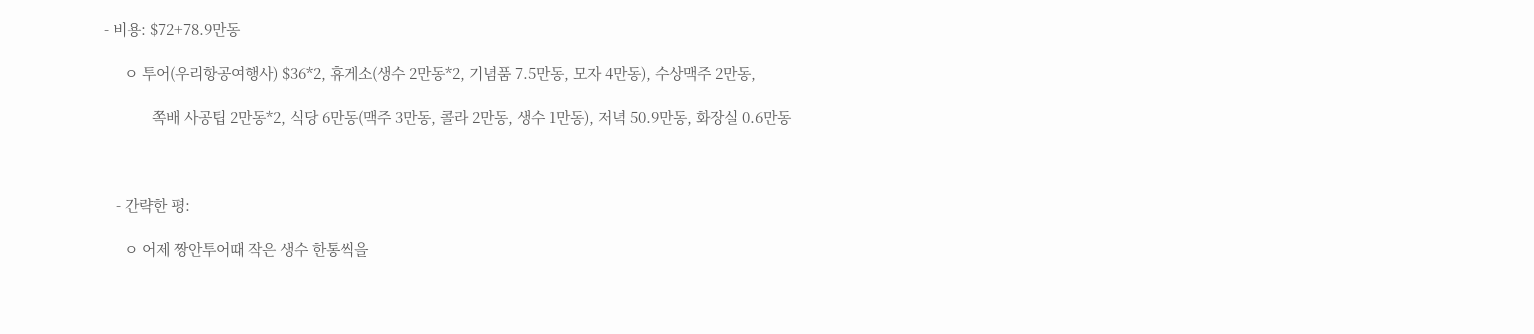- 비용: $72+78.9만동

     ㅇ 투어(우리항공여행사) $36*2, 휴게소(생수 2만동*2, 기념품 7.5만동, 모자 4만동), 수상맥주 2만동,

            쪽배 사공팁 2만동*2, 식당 6만동(맥주 3만동, 콜라 2만동, 생수 1만동), 저녁 50.9만동, 화장실 0.6만동



   - 간략한 평:

     ㅇ 어제 짱안투어때 작은 생수 한통씩을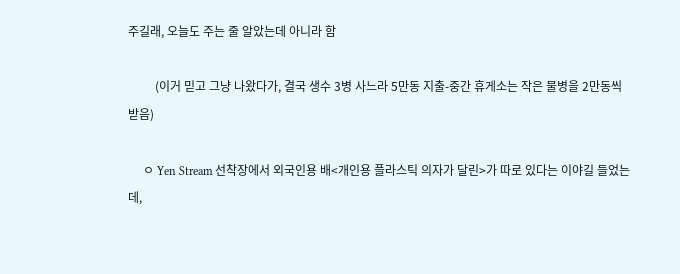주길래, 오늘도 주는 줄 알았는데 아니라 함

         (이거 믿고 그냥 나왔다가, 결국 생수 3병 사느라 5만동 지출-중간 휴게소는 작은 물병을 2만동씩 받음)

     ㅇ Yen Stream 선착장에서 외국인용 배<개인용 플라스틱 의자가 달린>가 따로 있다는 이야길 들었는데,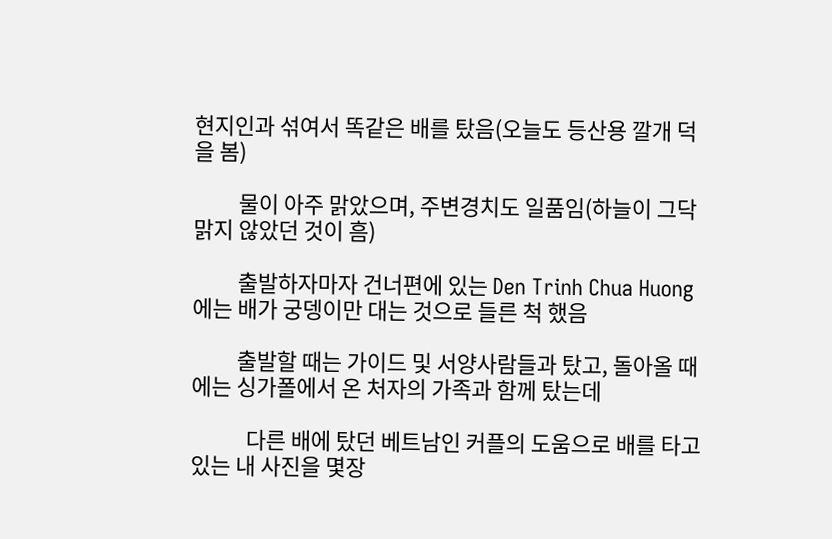현지인과 섞여서 똑같은 배를 탔음(오늘도 등산용 깔개 덕을 봄)

         물이 아주 맑았으며, 주변경치도 일품임(하늘이 그닥 맑지 않았던 것이 흠)

         출발하자마자 건너편에 있는 Den Trinh Chua Huong 에는 배가 궁뎅이만 대는 것으로 들른 척 했음

         출발할 때는 가이드 및 서양사람들과 탔고, 돌아올 때에는 싱가폴에서 온 처자의 가족과 함께 탔는데

           다른 배에 탔던 베트남인 커플의 도움으로 배를 타고 있는 내 사진을 몇장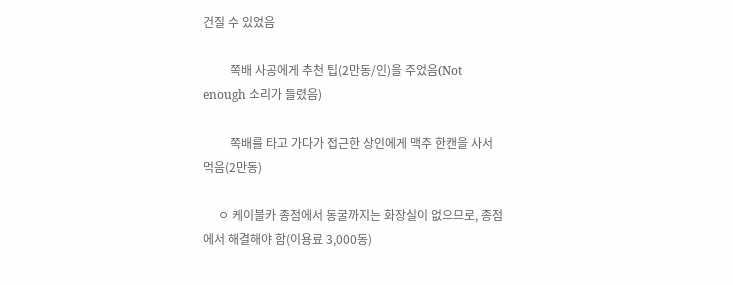건질 수 있었음

         쪽배 사공에게 추천 팁(2만동/인)을 주었음(Not enough 소리가 들렸음)

         쪽배를 타고 가다가 접근한 상인에게 맥주 한캔을 사서 먹음(2만동)

     ㅇ 케이블카 종점에서 동굴까지는 화장실이 없으므로, 종점에서 해결해야 함(이용료 3,000동)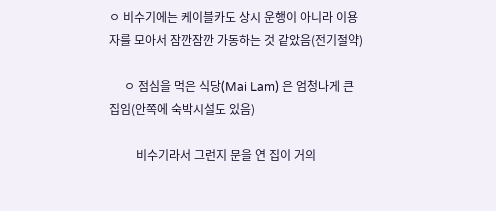ㅇ 비수기에는 케이블카도 상시 운행이 아니라 이용자를 모아서 잠깐잠깐 가동하는 것 같았음(전기절약)

     ㅇ 점심을 먹은 식당(Mai Lam) 은 엄청나게 큰 집임(안쪽에 숙박시설도 있음)

         비수기라서 그런지 문을 연 집이 거의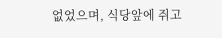없었으며, 식당앞에 쥐고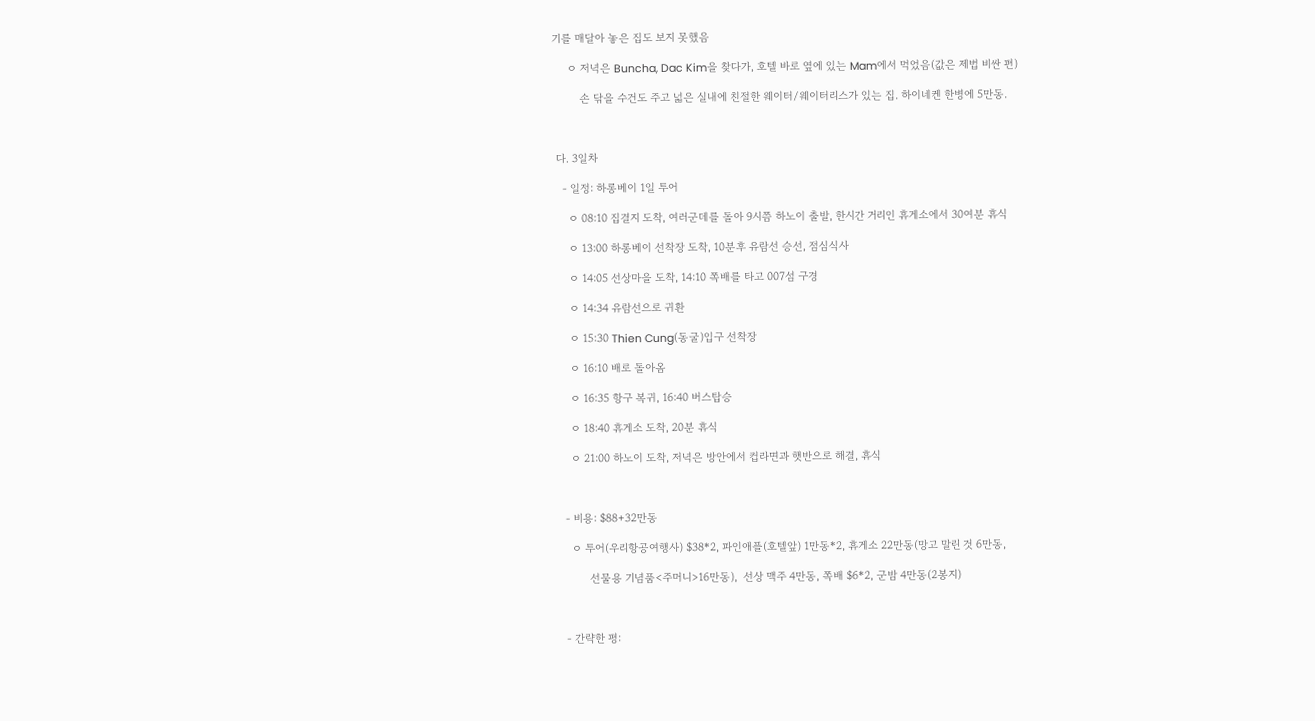기를 매달아 놓은 집도 보지 못했음

     ㅇ 저녁은 Buncha, Dac Kim을 찾다가, 호텔 바로 옆에 있는 Mam에서 먹었음(값은 제법 비싼 편)

         손 닦을 수건도 주고 넓은 실내에 친절한 웨이터/웨이터리스가 있는 집. 하이네켄 한병에 5만동.



 다. 3일차

   - 일정: 하롱베이 1일 투어

     ㅇ 08:10 집결지 도착, 여러군데를 돌아 9시쯤 하노이 출발, 한시간 거리인 휴게소에서 30여분 휴식

     ㅇ 13:00 하롱베이 선착장 도착, 10분후 유람선 승선, 점심식사

     ㅇ 14:05 선상마을 도착, 14:10 쪽배를 타고 007섬 구경

     ㅇ 14:34 유람선으로 귀환

     ㅇ 15:30 Thien Cung(동굴)입구 선착장

     ㅇ 16:10 배로 돌아옴

     ㅇ 16:35 항구 복귀, 16:40 버스탑승

     ㅇ 18:40 휴게소 도착, 20분 휴식

     ㅇ 21:00 하노이 도착, 저녁은 방안에서 컵라면과 햇반으로 해결, 휴식



   - 비용: $88+32만동

     ㅇ 투어(우리항공여행사) $38*2, 파인애플(호텔앞) 1만동*2, 휴게소 22만동(망고 말린 것 6만동,

           선물용 기념품<주머니>16만동),  선상 맥주 4만동, 쪽배 $6*2, 군밤 4만동(2봉지)



   - 간략한 평: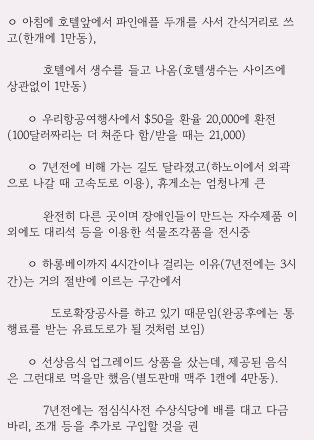ㅇ 아침에 호텔앞에서 파인애플 두개를 사서 간식거리로 쓰고(한개에 1만동),

         호텔에서 생수를 들고 나옴(호텔생수는 사이즈에 상관없이 1만동)

     ㅇ 우리항공여행사에서 $50을 환율 20,000에 환전(100달러짜리는 더 쳐준다 함/받을 때는 21,000)

     ㅇ 7년전에 비해 가는 길도 달라졌고(하노이에서 외곽으로 나갈 때 고속도로 이용), 휴게소는 엄청나게 큰

         완전히 다른 곳이며 장애인들이 만드는 자수제품 이외에도 대리석 등을 이용한 석물조각품을 전시중

     ㅇ 하롱베이까지 4시간이나 걸리는 이유(7년전에는 3시간)는 거의 절반에 이르는 구간에서

           도로확장공사를 하고 있기 때문임(완공후에는 통행료를 받는 유료도로가 될 것처럼 보임)

     ㅇ 선상음식 업그레이드 상품을 샀는데, 제공된 음식은 그런대로 먹을만 했음(별도판매 맥주 1캔에 4만동).

         7년전에는 점심식사전 수상식당에 배를 대고 다금바리, 조개 등을 추가로 구입할 것을 권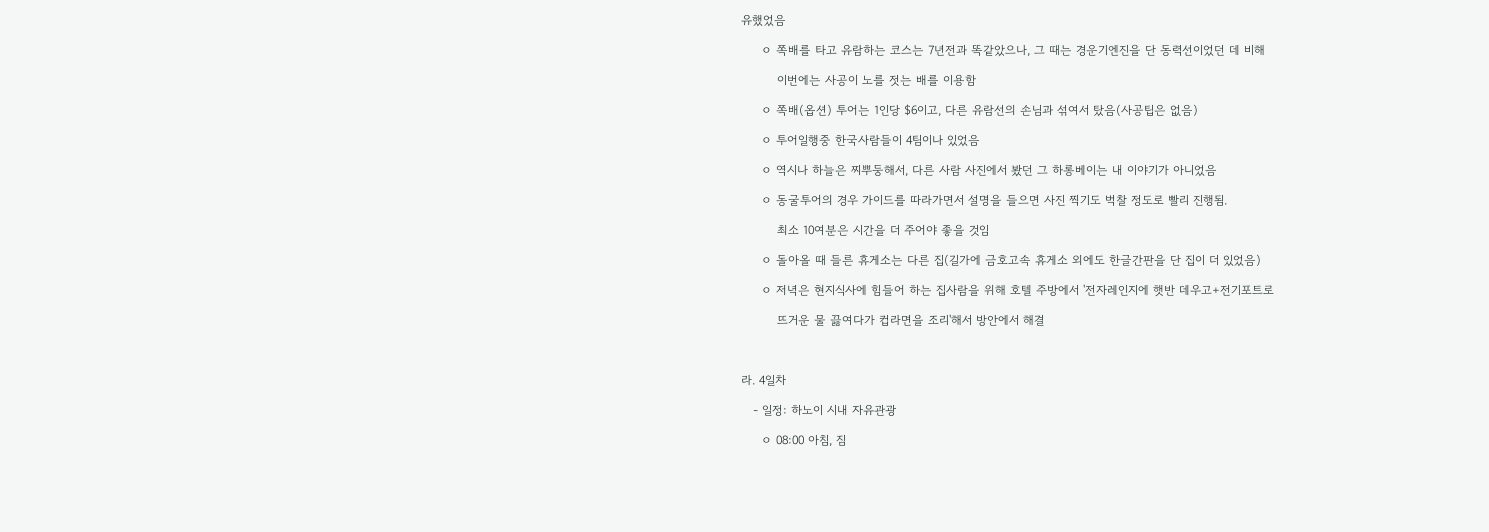유했었음

     ㅇ 쪽배를 타고 유람하는 코스는 7년전과 똑같았으나, 그 때는 경운기엔진을 단 동력선이었던 데 비해

         이번에는 사공이 노를 젓는 배를 이용함

     ㅇ 쪽배(옵션) 투어는 1인당 $6이고, 다른 유람선의 손님과 섞여서 탔음(사공팁은 없음)

     ㅇ 투어일행중 한국사람들이 4팀이나 있었음

     ㅇ 역시나 하늘은 찌뿌둥해서, 다른 사람 사진에서 봤던 그 하롱베이는 내 이야기가 아니었음

     ㅇ 동굴투어의 경우 가이드를 따라가면서 설명을 들으면 사진 찍기도 벅찰 정도로 빨리 진행됨.

         최소 10여분은 시간을 더 주어야 좋을 것임

     ㅇ 돌아올 때 들른 휴게소는 다른 집(길가에 금호고속 휴게소 외에도 한글간판을 단 집이 더 있었음)

     ㅇ 저녁은 현지식사에 힘들어 하는 집사람을 위해 호텔 주방에서 '전자레인지에 햇반 데우고+전기포트로

         뜨거운 물 끓여다가 컵라면을 조리'해서 방안에서 해결



라. 4일차

   - 일정: 하노이 시내 자유관광

     ㅇ 08:00 아침, 짐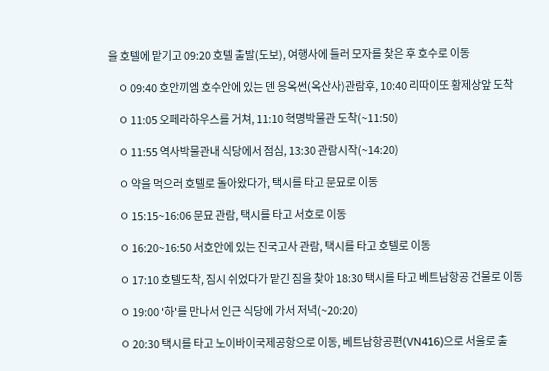을 호텔에 맡기고 09:20 호텔 출발(도보), 여행사에 들러 모자를 찾은 후 호수로 이동

     ㅇ 09:40 호안끼엠 호수안에 있는 덴 응옥썬(옥산사)관람후, 10:40 리따이또 황제상앞 도착

     ㅇ 11:05 오페라하우스를 거쳐, 11:10 혁명박물관 도착(~11:50)

     ㅇ 11:55 역사박물관내 식당에서 점심, 13:30 관람시작(~14:20)

     ㅇ 약을 먹으러 호텔로 돌아왔다가, 택시를 타고 문묘로 이동

     ㅇ 15:15~16:06 문묘 관람, 택시를 타고 서호로 이동

     ㅇ 16:20~16:50 서호안에 있는 진국고사 관람, 택시를 타고 호텔로 이동

     ㅇ 17:10 호텔도착, 짐시 쉬었다가 맡긴 짐을 찾아 18:30 택시를 타고 베트남항공 건물로 이동

     ㅇ 19:00 '하'를 만나서 인근 식당에 가서 저녁(~20:20)

     ㅇ 20:30 택시를 타고 노이바이국제공항으로 이동, 베트남항공편(VN416)으로 서울로 출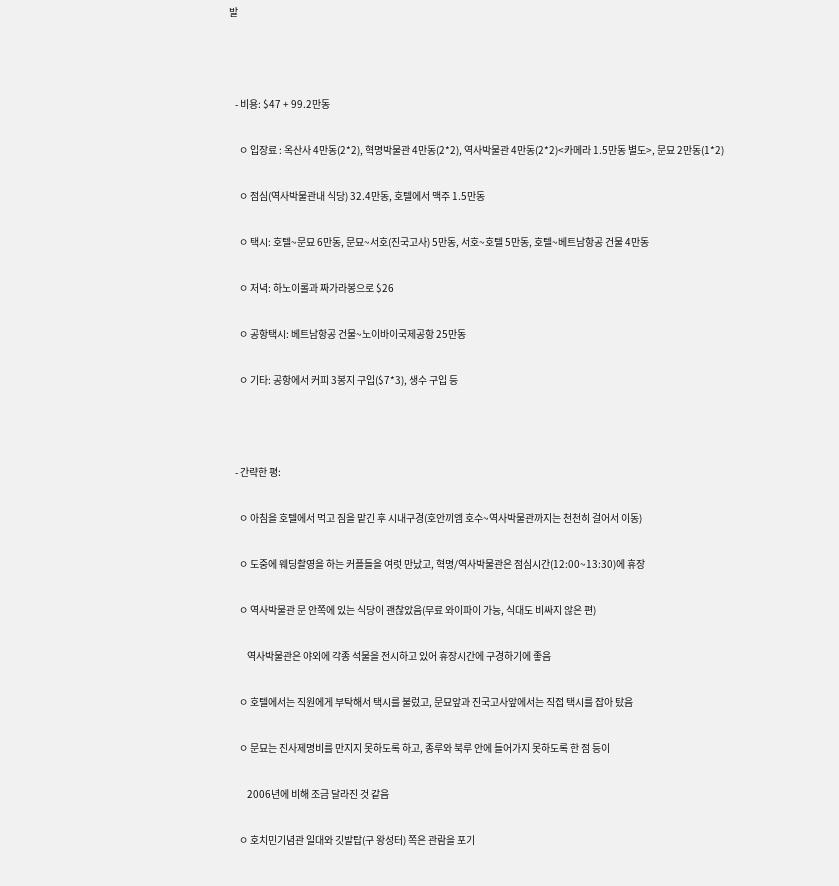발



   - 비용: $47 + 99.2만동

     ㅇ 입장료 : 옥산사 4만동(2*2), 혁명박물관 4만동(2*2), 역사박물관 4만동(2*2)<카메라 1.5만동 별도>, 문묘 2만동(1*2)

     ㅇ 점심(역사박물관내 식당) 32.4만동, 호텔에서 맥주 1.5만동

     ㅇ 택시: 호텔~문묘 6만동, 문묘~서호(진국고사) 5만동, 서호~호텔 5만동, 호텔~베트남항공 건물 4만동

     ㅇ 저녁: 하노이롤과 짜가라봉으로 $26

     ㅇ 공항택시: 베트남항공 건물~노이바이국제공항 25만동

     ㅇ 기타: 공항에서 커피 3봉지 구입($7*3), 생수 구입 등



   - 간략한 평:

     ㅇ 아침을 호텔에서 먹고 짐을 맡긴 후 시내구경(호안끼엠 호수~역사박물관까지는 천천히 걸어서 이동)

     ㅇ 도중에 웨딩촬영을 하는 커플들을 여럿 만났고, 혁명/역사박물관은 점심시간(12:00~13:30)에 휴장

     ㅇ 역사박물관 문 안쪽에 있는 식당이 괜찮았음(무료 와이파이 가능, 식대도 비싸지 않은 편)

         역사박물관은 야외에 각종 석물을 전시하고 있어 휴장시간에 구경하기에 좋음

     ㅇ 호텔에서는 직원에게 부탁해서 택시를 불렀고, 문묘앞과 진국고사앞에서는 직접 택시를 잡아 탔음

     ㅇ 문묘는 진사제명비를 만지지 못하도록 하고, 종루와 북루 안에 들어가지 못하도록 한 점 등이

         2006년에 비해 조금 달라진 것 같음

     ㅇ 호치민기념관 일대와 깃발탑(구 왕성터) 쪽은 관람을 포기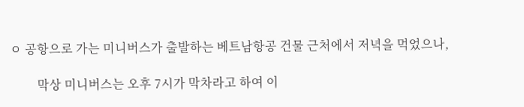ㅇ 공항으로 가는 미니버스가 출발하는 베트남항공 건물 근처에서 저녁을 먹었으나,

         막상 미니버스는 오후 7시가 막차라고 하여 이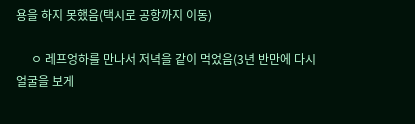용을 하지 못했음(택시로 공항까지 이동)

     ㅇ 레프엉하를 만나서 저녁을 같이 먹었음(3년 반만에 다시 얼굴을 보게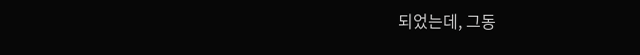되었는데, 그동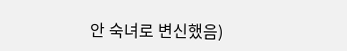안 숙녀로 변신했음)